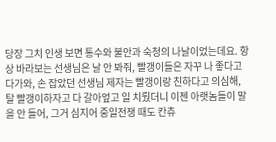당장 그치 인생 보면 통수와 불안과 숙청의 나날이었는데요. 항상 바라보는 선생님은 날 안 봐줘, 빨갱이들은 자꾸 나 좋다고 다가와, 손 잡았던 선생님 제자는 빨갱이랑 친하다고 의심해, 탈 빨갱이하자고 다 갈아엎고 일 치뤘더니 이젠 아랫놈들이 말을 안 들어, 그거 심지어 중일전쟁 때도 칸츄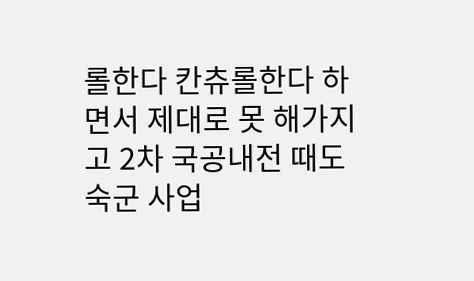롤한다 칸츄롤한다 하면서 제대로 못 해가지고 2차 국공내전 때도 숙군 사업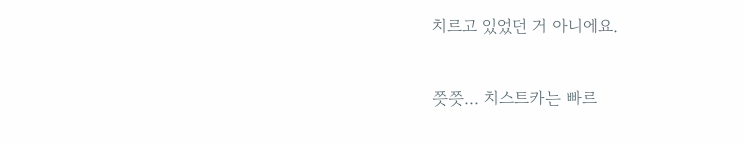치르고 있었던 거 아니에요.


쯧쯧... 치스트카는 빠르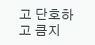고 단호하고 큼지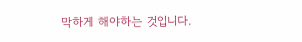막하게 해야하는 것입니다.